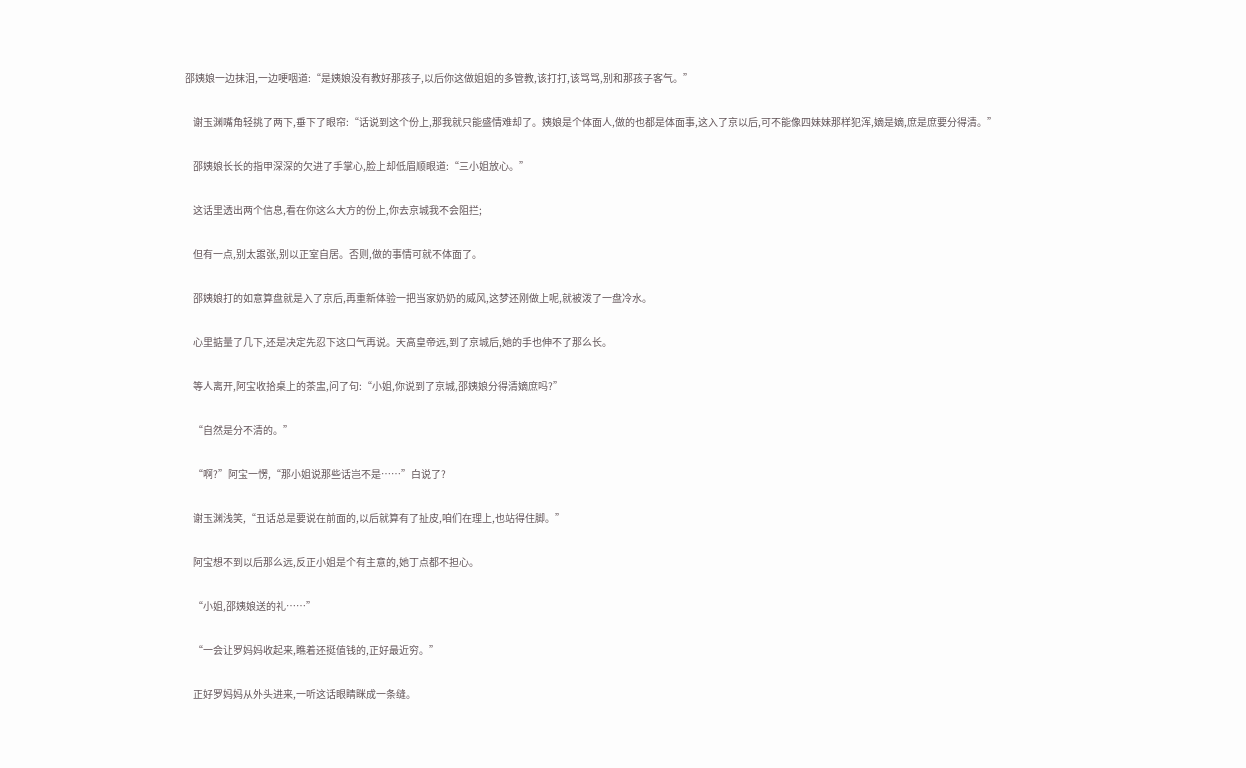邵姨娘一边抹泪,一边哽咽道:“是姨娘没有教好那孩子,以后你这做姐姐的多管教,该打打,该骂骂,别和那孩子客气。”

    谢玉渊嘴角轻挑了两下,垂下了眼帘:“话说到这个份上,那我就只能盛情难却了。姨娘是个体面人,做的也都是体面事,这入了京以后,可不能像四妹妹那样犯浑,嫡是嫡,庶是庶要分得清。”

    邵姨娘长长的指甲深深的欠进了手掌心,脸上却低眉顺眼道:“三小姐放心。”

    这话里透出两个信息,看在你这么大方的份上,你去京城我不会阻拦;

    但有一点,别太嚣张,别以正室自居。否则,做的事情可就不体面了。

    邵姨娘打的如意算盘就是入了京后,再重新体验一把当家奶奶的威风,这梦还刚做上呢,就被泼了一盘冷水。

    心里掂量了几下,还是决定先忍下这口气再说。天高皇帝远,到了京城后,她的手也伸不了那么长。

    等人离开,阿宝收拾桌上的茶盅,问了句:“小姐,你说到了京城,邵姨娘分得清嫡庶吗?”

    “自然是分不清的。”

    “啊?”阿宝一愣,“那小姐说那些话岂不是……”白说了?

    谢玉渊浅笑,“丑话总是要说在前面的,以后就算有了扯皮,咱们在理上,也站得住脚。”

    阿宝想不到以后那么远,反正小姐是个有主意的,她丁点都不担心。

    “小姐,邵姨娘送的礼……”

    “一会让罗妈妈收起来,瞧着还挺值钱的,正好最近穷。”

    正好罗妈妈从外头进来,一听这话眼睛眯成一条缝。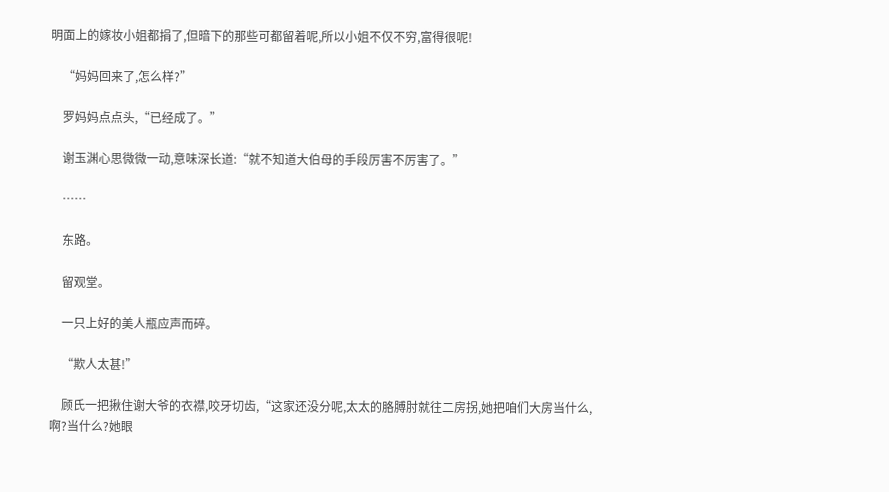明面上的嫁妆小姐都捐了,但暗下的那些可都留着呢,所以小姐不仅不穷,富得很呢!

    “妈妈回来了,怎么样?”

    罗妈妈点点头,“已经成了。”

    谢玉渊心思微微一动,意味深长道:“就不知道大伯母的手段厉害不厉害了。”

    ……

    东路。

    留观堂。

    一只上好的美人瓶应声而碎。

    “欺人太甚!”

    顾氏一把揪住谢大爷的衣襟,咬牙切齿,“这家还没分呢,太太的胳膊肘就往二房拐,她把咱们大房当什么,啊?当什么?她眼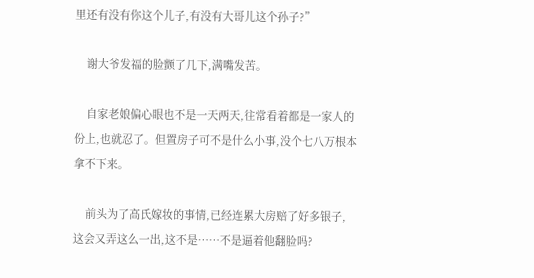里还有没有你这个儿子,有没有大哥儿这个孙子?”

    谢大爷发福的脸颤了几下,满嘴发苦。

    自家老娘偏心眼也不是一天两天,往常看着都是一家人的份上,也就忍了。但置房子可不是什么小事,没个七八万根本拿不下来。

    前头为了高氏嫁妆的事情,已经连累大房赔了好多银子,这会又弄这么一出,这不是……不是逼着他翻脸吗?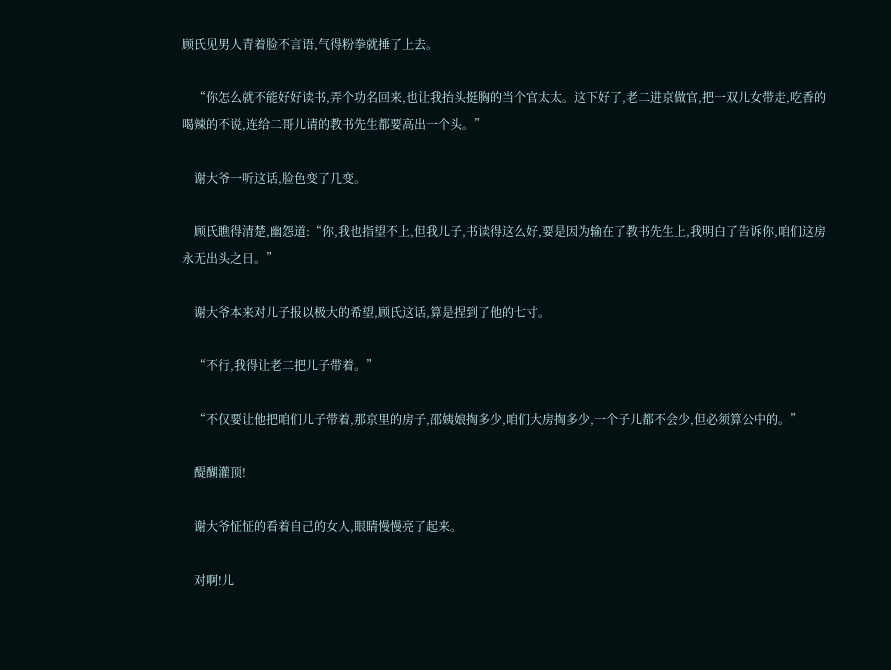顾氏见男人青着脸不言语,气得粉拳就捶了上去。

    “你怎么就不能好好读书,弄个功名回来,也让我抬头挺胸的当个官太太。这下好了,老二进京做官,把一双儿女带走,吃香的喝辣的不说,连给二哥儿请的教书先生都要高出一个头。”

    谢大爷一听这话,脸色变了几变。

    顾氏瞧得清楚,幽怨道:“你,我也指望不上,但我儿子,书读得这么好,要是因为输在了教书先生上,我明白了告诉你,咱们这房永无出头之日。”

    谢大爷本来对儿子报以极大的希望,顾氏这话,算是捏到了他的七寸。

    “不行,我得让老二把儿子带着。”

    “不仅要让他把咱们儿子带着,那京里的房子,邵姨娘掏多少,咱们大房掏多少,一个子儿都不会少,但必须算公中的。”

    醍醐灌顶!

    谢大爷怔怔的看着自己的女人,眼睛慢慢亮了起来。

    对啊!儿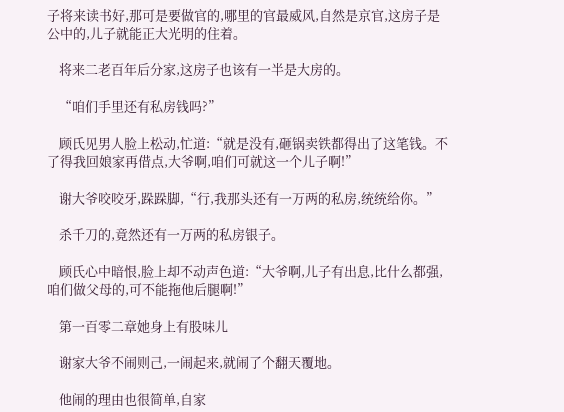子将来读书好,那可是要做官的,哪里的官最威风,自然是京官,这房子是公中的,儿子就能正大光明的住着。

    将来二老百年后分家,这房子也该有一半是大房的。

    “咱们手里还有私房钱吗?”

    顾氏见男人脸上松动,忙道:“就是没有,砸锅卖铁都得出了这笔钱。不了得我回娘家再借点,大爷啊,咱们可就这一个儿子啊!”

    谢大爷咬咬牙,跺跺脚,“行,我那头还有一万两的私房,统统给你。”

    杀千刀的,竟然还有一万两的私房银子。

    顾氏心中暗恨,脸上却不动声色道:“大爷啊,儿子有出息,比什么都强,咱们做父母的,可不能拖他后腿啊!”

    第一百零二章她身上有股味儿

    谢家大爷不闹则己,一闹起来,就闹了个翻天覆地。

    他闹的理由也很简单,自家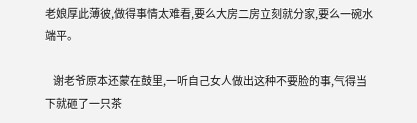老娘厚此薄彼,做得事情太难看,要么大房二房立刻就分家,要么一碗水端平。

    谢老爷原本还蒙在鼓里,一听自己女人做出这种不要脸的事,气得当下就砸了一只茶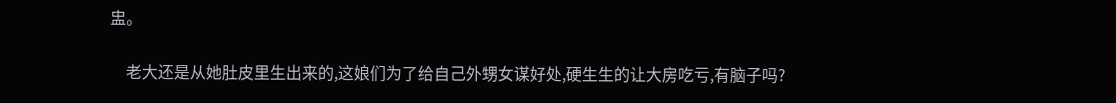盅。

    老大还是从她肚皮里生出来的,这娘们为了给自己外甥女谋好处,硬生生的让大房吃亏,有脑子吗?